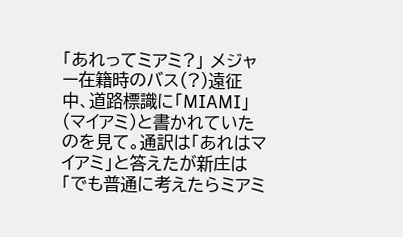「あれってミアミ?」 メジャー在籍時のバス(?)遠征中、道路標識に「MIAMI」(マイアミ)と書かれていたのを見て。通訳は「あれはマイアミ」と答えたが新庄は「でも普通に考えたらミアミ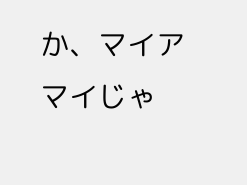か、マイアマイじゃ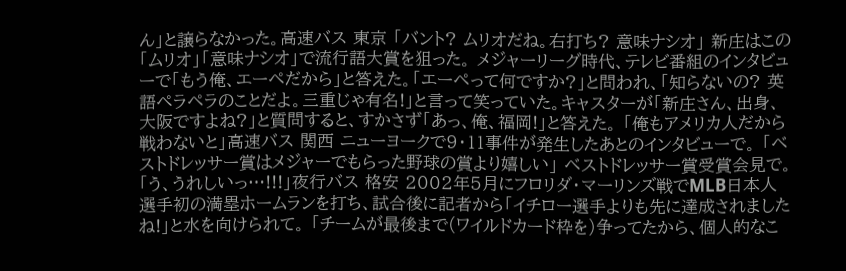ん」と譲らなかった。高速バス 東京 「バント? ムリオだね。右打ち? 意味ナシオ」 新庄はこの「ムリオ」「意味ナシオ」で流行語大賞を狙った。 メジャーリーグ時代、テレビ番組のインタビューで「もう俺、エーペだから」と答えた。「エーペって何ですか?」と問われ、「知らないの? 英語ペラペラのことだよ。三重じゃ有名!」と言って笑っていた。キャスターが「新庄さん、出身、大阪ですよね?」と質問すると、すかさず「あっ、俺、福岡!」と答えた。 「俺もアメリカ人だから戦わないと」高速バス 関西 ニューヨークで9・11事件が発生したあとのインタビューで。 「ベストドレッサー賞はメジャーでもらった野球の賞より嬉しい」 ベストドレッサー賞受賞会見で。 「う、うれしいっ…!!!」夜行バス 格安 2002年5月にフロリダ・マーリンズ戦でMLB日本人選手初の満塁ホームランを打ち、試合後に記者から「イチロー選手よりも先に達成されましたね!」と水を向けられて。 「チームが最後まで(ワイルドカード枠を)争ってたから、個人的なこ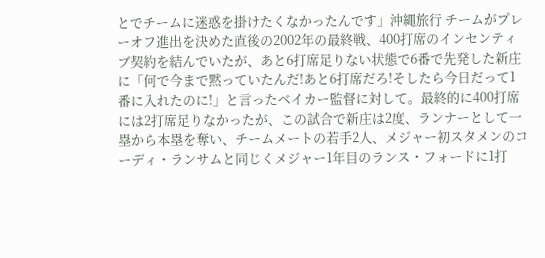とでチームに迷惑を掛けたくなかったんです」沖縄旅行 チームがプレーオフ進出を決めた直後の2002年の最終戦、400打席のインセンティブ契約を結んでいたが、あと6打席足りない状態で6番で先発した新庄に「何で今まで黙っていたんだ!あと6打席だろ!そしたら今日だって1番に入れたのに!」と言ったベイカー監督に対して。最終的に400打席には2打席足りなかったが、この試合で新庄は2度、ランナーとして一塁から本塁を奪い、チームメートの若手2人、メジャー初スタメンのコーディ・ランサムと同じくメジャー1年目のランス・フォードに1打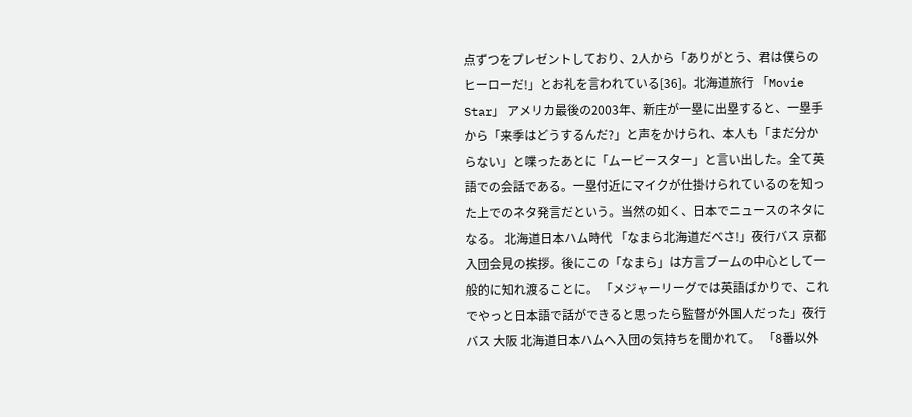点ずつをプレゼントしており、2人から「ありがとう、君は僕らのヒーローだ!」とお礼を言われている[36]。北海道旅行 「Movie Star」 アメリカ最後の2003年、新庄が一塁に出塁すると、一塁手から「来季はどうするんだ?」と声をかけられ、本人も「まだ分からない」と喋ったあとに「ムービースター」と言い出した。全て英語での会話である。一塁付近にマイクが仕掛けられているのを知った上でのネタ発言だという。当然の如く、日本でニュースのネタになる。 北海道日本ハム時代 「なまら北海道だべさ!」夜行バス 京都 入団会見の挨拶。後にこの「なまら」は方言ブームの中心として一般的に知れ渡ることに。 「メジャーリーグでは英語ばかりで、これでやっと日本語で話ができると思ったら監督が外国人だった」夜行バス 大阪 北海道日本ハムへ入団の気持ちを聞かれて。 「8番以外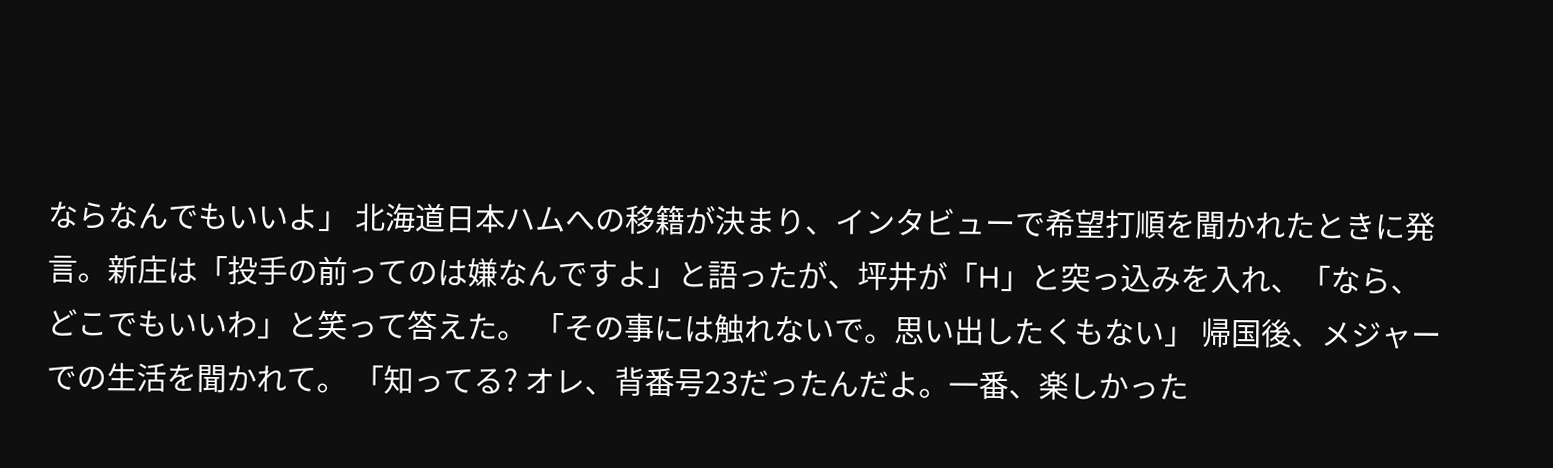ならなんでもいいよ」 北海道日本ハムへの移籍が決まり、インタビューで希望打順を聞かれたときに発言。新庄は「投手の前ってのは嫌なんですよ」と語ったが、坪井が「H」と突っ込みを入れ、「なら、どこでもいいわ」と笑って答えた。 「その事には触れないで。思い出したくもない」 帰国後、メジャーでの生活を聞かれて。 「知ってる? オレ、背番号23だったんだよ。一番、楽しかった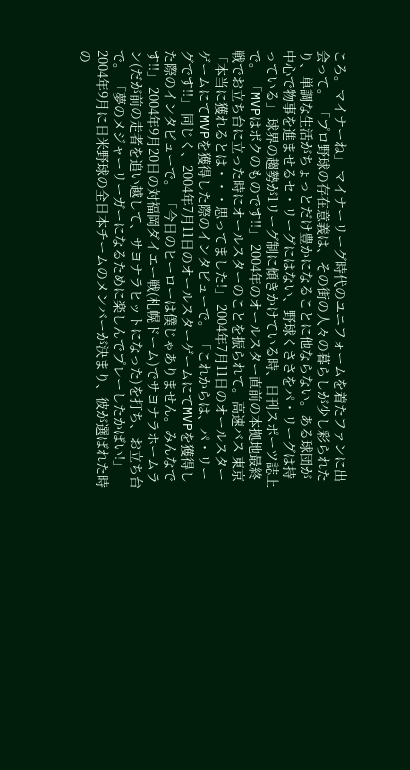ころ。マイナーね」 マイナーリーグ時代のユニフォームを着たファンに出会って。 「プロ野球の存在意義は、その街の人々の暮らしが少し彩られたり、単調な生活がちょっとだけ豊かになることに他ならない。ある球団が中心で物事を進ませるセ・リーグにはない、野球くささをパ・リーグは持っている」 球界の趨勢が1リーグ制に傾きかけている時、日刊スポーツ誌上で。 「MVPはボクのものです!!」 2004年のオールスター直前の本拠地最終戦でお立ち台に立った時にオールスターのことを振られて。高速バス 東京 「本当に獲れるとは・・・思ってました!」 2004年7月11日のオールスターゲームにてMVPを獲得した際のインタビューで。 「これからは、パ・リーグです!!」 同じく、2004年7月11日のオールスターゲームにてMVPを獲得した際のインタビューで。 「今日のヒーローは僕じゃありません。みんなです!!」 2004年9月20日の対福岡ダイエー戦(札幌ドーム)でサヨナラホームラン(だが前の走者を追い越して、サヨナラヒットになった)を打ち、お立ち台で。 「夢のメジャーリーガーになるために楽しんでプレーしたかばい!」 2004年9月に日米野球の全日本チームのメンバーが決まり、彼が選ばれた時の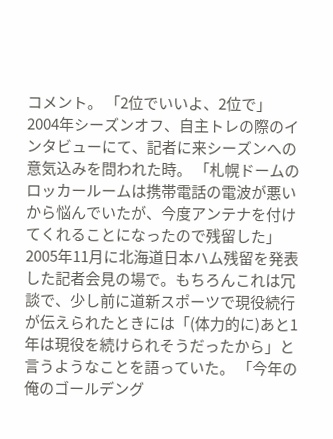コメント。 「2位でいいよ、2位で」 2004年シーズンオフ、自主トレの際のインタビューにて、記者に来シーズンへの意気込みを問われた時。 「札幌ドームのロッカールームは携帯電話の電波が悪いから悩んでいたが、今度アンテナを付けてくれることになったので残留した」 2005年11月に北海道日本ハム残留を発表した記者会見の場で。もちろんこれは冗談で、少し前に道新スポーツで現役続行が伝えられたときには「(体力的に)あと1年は現役を続けられそうだったから」と言うようなことを語っていた。 「今年の俺のゴールデング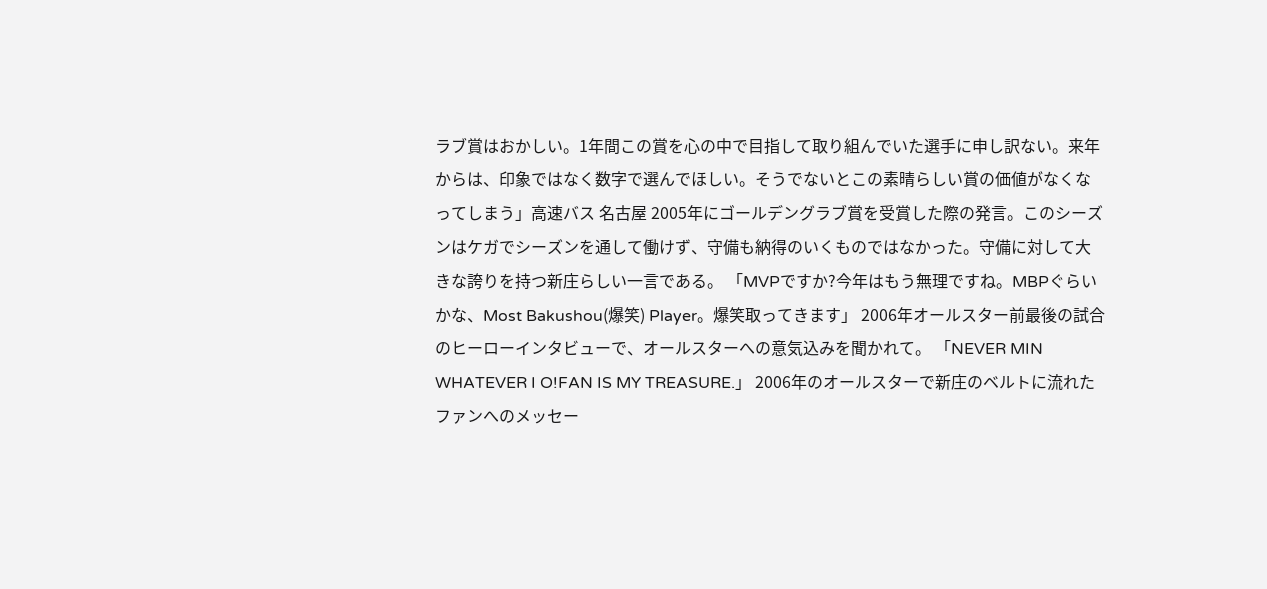ラブ賞はおかしい。1年間この賞を心の中で目指して取り組んでいた選手に申し訳ない。来年からは、印象ではなく数字で選んでほしい。そうでないとこの素晴らしい賞の価値がなくなってしまう」高速バス 名古屋 2005年にゴールデングラブ賞を受賞した際の発言。このシーズンはケガでシーズンを通して働けず、守備も納得のいくものではなかった。守備に対して大きな誇りを持つ新庄らしい一言である。 「MVPですか?今年はもう無理ですね。MBPぐらいかな、Most Bakushou(爆笑) Player。爆笑取ってきます」 2006年オールスター前最後の試合のヒーローインタビューで、オールスターへの意気込みを聞かれて。 「NEVER MIN WHATEVER I O!FAN IS MY TREASURE.」 2006年のオールスターで新庄のベルトに流れたファンへのメッセー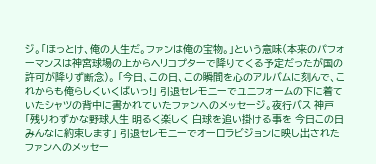ジ。「ほっとけ、俺の人生だ。ファンは俺の宝物。」という意味(本来のパフォーマンスは神宮球場の上からヘリコプターで降りてくる予定だったが国の許可が降りず断念)。 「今日、この日、この瞬間を心のアルバムに刻んで、これからも俺らしくいくばいっ!」 引退セレモニーでユニフォームの下に着ていたシャツの背中に書かれていたファンへのメッセージ。夜行バス 神戸 「残りわずかな野球人生 明るく楽しく 白球を追い掛ける事を 今日この日 みんなに約束します」 引退セレモニーでオーロラビジョンに映し出されたファンへのメッセー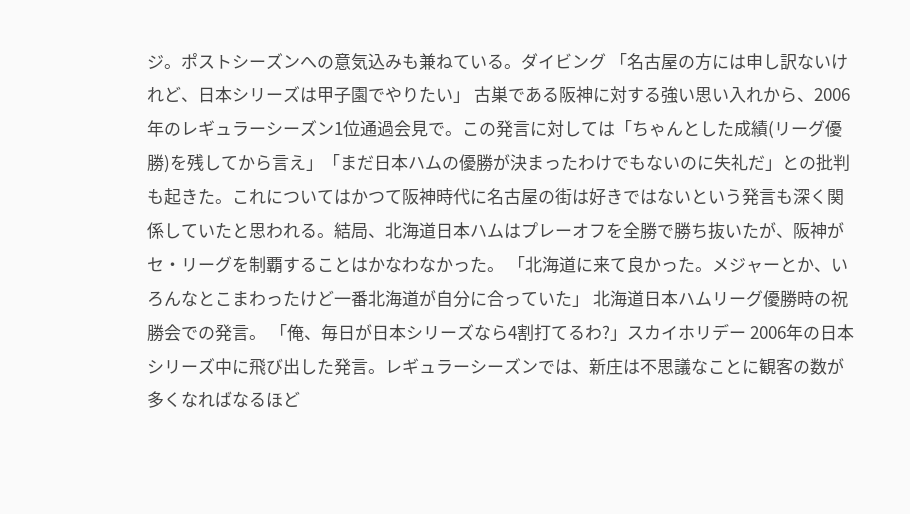ジ。ポストシーズンへの意気込みも兼ねている。ダイビング 「名古屋の方には申し訳ないけれど、日本シリーズは甲子園でやりたい」 古巣である阪神に対する強い思い入れから、2006年のレギュラーシーズン1位通過会見で。この発言に対しては「ちゃんとした成績(リーグ優勝)を残してから言え」「まだ日本ハムの優勝が決まったわけでもないのに失礼だ」との批判も起きた。これについてはかつて阪神時代に名古屋の街は好きではないという発言も深く関係していたと思われる。結局、北海道日本ハムはプレーオフを全勝で勝ち抜いたが、阪神がセ・リーグを制覇することはかなわなかった。 「北海道に来て良かった。メジャーとか、いろんなとこまわったけど一番北海道が自分に合っていた」 北海道日本ハムリーグ優勝時の祝勝会での発言。 「俺、毎日が日本シリーズなら4割打てるわ?」スカイホリデー 2006年の日本シリーズ中に飛び出した発言。レギュラーシーズンでは、新庄は不思議なことに観客の数が多くなればなるほど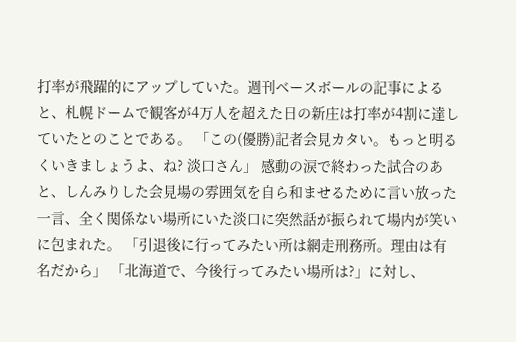打率が飛躍的にアップしていた。週刊ベースボールの記事によると、札幌ドームで観客が4万人を超えた日の新庄は打率が4割に達していたとのことである。 「この(優勝)記者会見カタい。もっと明るくいきましょうよ、ね? 淡口さん」 感動の涙で終わった試合のあと、しんみりした会見場の雰囲気を自ら和ませるために言い放った一言、全く関係ない場所にいた淡口に突然話が振られて場内が笑いに包まれた。 「引退後に行ってみたい所は網走刑務所。理由は有名だから」 「北海道で、今後行ってみたい場所は?」に対し、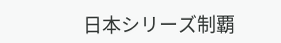日本シリーズ制覇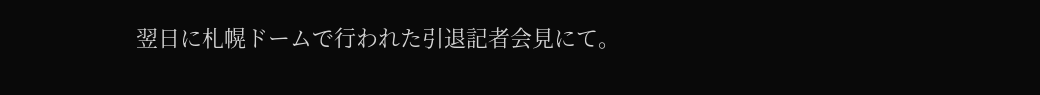翌日に札幌ドームで行われた引退記者会見にて。